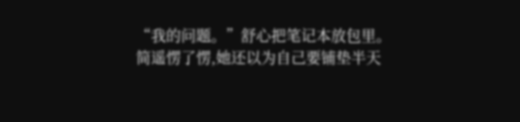“我的问题。”舒心把笔记本放包里。
简遥愣了愣,她还以为自己要铺垫半天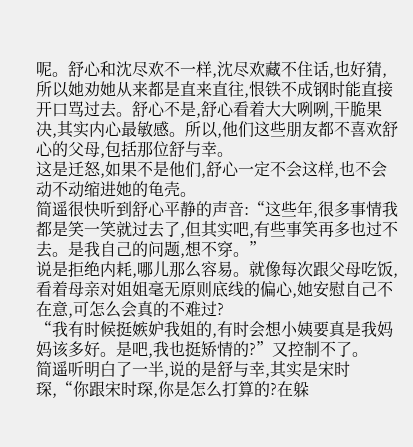呢。舒心和沈尽欢不一样,沈尽欢藏不住话,也好猜,所以她劝她从来都是直来直往,恨铁不成钢时能直接开口骂过去。舒心不是,舒心看着大大咧咧,干脆果决,其实内心最敏感。所以,他们这些朋友都不喜欢舒心的父母,包括那位舒与幸。
这是迁怒,如果不是他们,舒心一定不会这样,也不会动不动缩进她的龟壳。
简遥很快听到舒心平静的声音:“这些年,很多事情我都是笑一笑就过去了,但其实吧,有些事笑再多也过不去。是我自己的问题,想不穿。”
说是拒绝内耗,哪儿那么容易。就像每次跟父母吃饭,看着母亲对姐姐毫无原则底线的偏心,她安慰自己不在意,可怎么会真的不难过?
“我有时候挺嫉妒我姐的,有时会想小姨要真是我妈妈该多好。是吧,我也挺矫情的?”又控制不了。
简遥听明白了一半,说的是舒与幸,其实是宋时琛,“你跟宋时琛,你是怎么打算的?在躲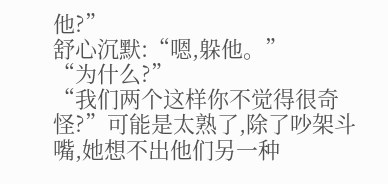他?”
舒心沉默:“嗯,躲他。”
“为什么?”
“我们两个这样你不觉得很奇怪?”可能是太熟了,除了吵架斗嘴,她想不出他们另一种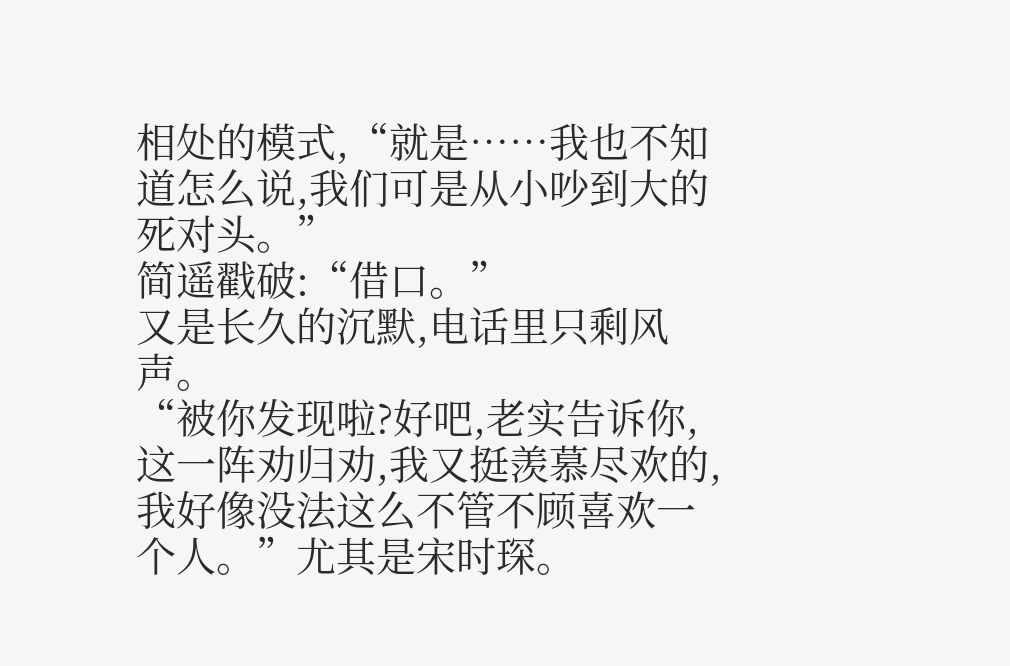相处的模式,“就是……我也不知道怎么说,我们可是从小吵到大的死对头。”
简遥戳破:“借口。”
又是长久的沉默,电话里只剩风声。
“被你发现啦?好吧,老实告诉你,这一阵劝归劝,我又挺羡慕尽欢的,我好像没法这么不管不顾喜欢一个人。”尤其是宋时琛。